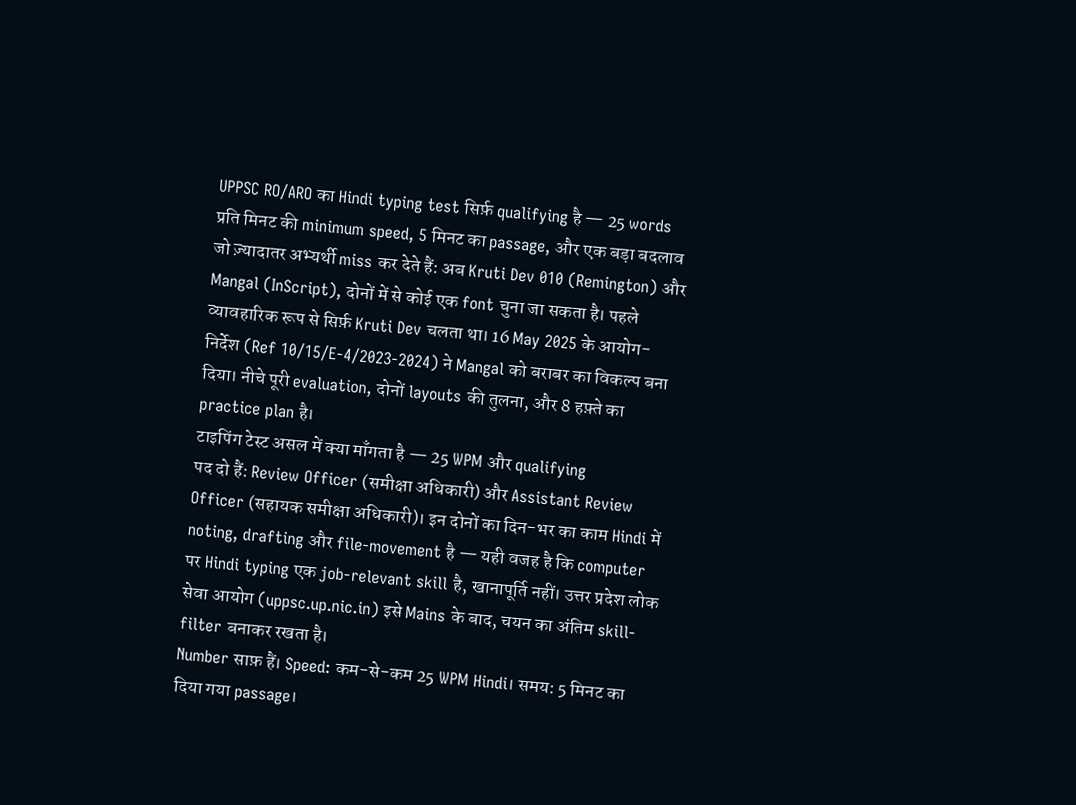UPPSC RO/ARO का Hindi typing test सिर्फ़ qualifying है — 25 words प्रति मिनट की minimum speed, 5 मिनट का passage, और एक बड़ा बदलाव जो ज़्यादातर अभ्यर्थी miss कर देते हैं: अब Kruti Dev 010 (Remington) और Mangal (InScript), दोनों में से कोई एक font चुना जा सकता है। पहले व्यावहारिक रूप से सिर्फ़ Kruti Dev चलता था। 16 May 2025 के आयोग-निर्देश (Ref 10/15/E-4/2023-2024) ने Mangal को बराबर का विकल्प बना दिया। नीचे पूरी evaluation, दोनों layouts की तुलना, और 8 हफ़्ते का practice plan है।
टाइपिंग टेस्ट असल में क्या माँगता है — 25 WPM और qualifying
पद दो हैं: Review Officer (समीक्षा अधिकारी) और Assistant Review Officer (सहायक समीक्षा अधिकारी)। इन दोनों का दिन-भर का काम Hindi में noting, drafting और file-movement है — यही वजह है कि computer पर Hindi typing एक job-relevant skill है, खानापूर्ति नहीं। उत्तर प्रदेश लोक सेवा आयोग (uppsc.up.nic.in) इसे Mains के बाद, चयन का अंतिम skill-filter बनाकर रखता है।
Number साफ़ हैं। Speed: कम-से-कम 25 WPM Hindi। समय: 5 मिनट का दिया गया passage।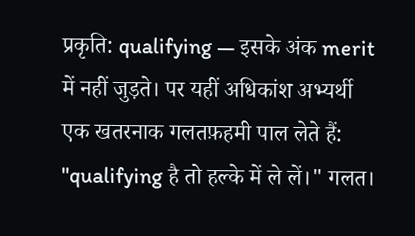प्रकृति: qualifying — इसके अंक merit में नहीं जुड़ते। पर यहीं अधिकांश अभ्यर्थी एक खतरनाक गलतफ़हमी पाल लेते हैं: "qualifying है तो हल्के में ले लें।" गलत।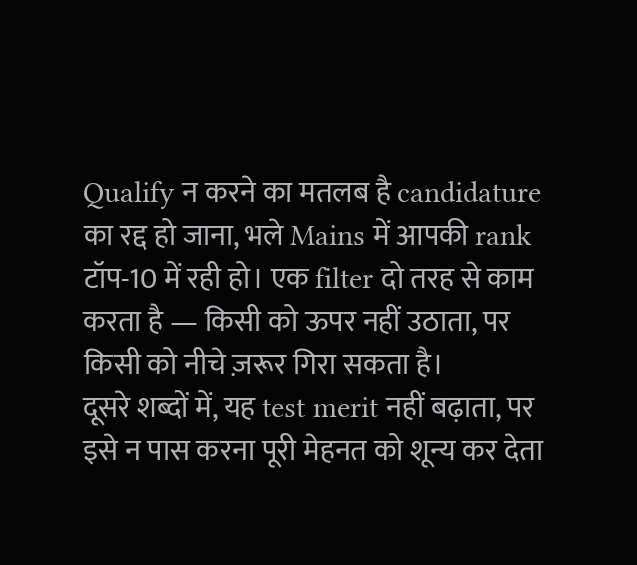Qualify न करने का मतलब है candidature का रद्द हो जाना, भले Mains में आपकी rank टॉप-10 में रही हो। एक filter दो तरह से काम करता है — किसी को ऊपर नहीं उठाता, पर किसी को नीचे ज़रूर गिरा सकता है।
दूसरे शब्दों में, यह test merit नहीं बढ़ाता, पर इसे न पास करना पूरी मेहनत को शून्य कर देता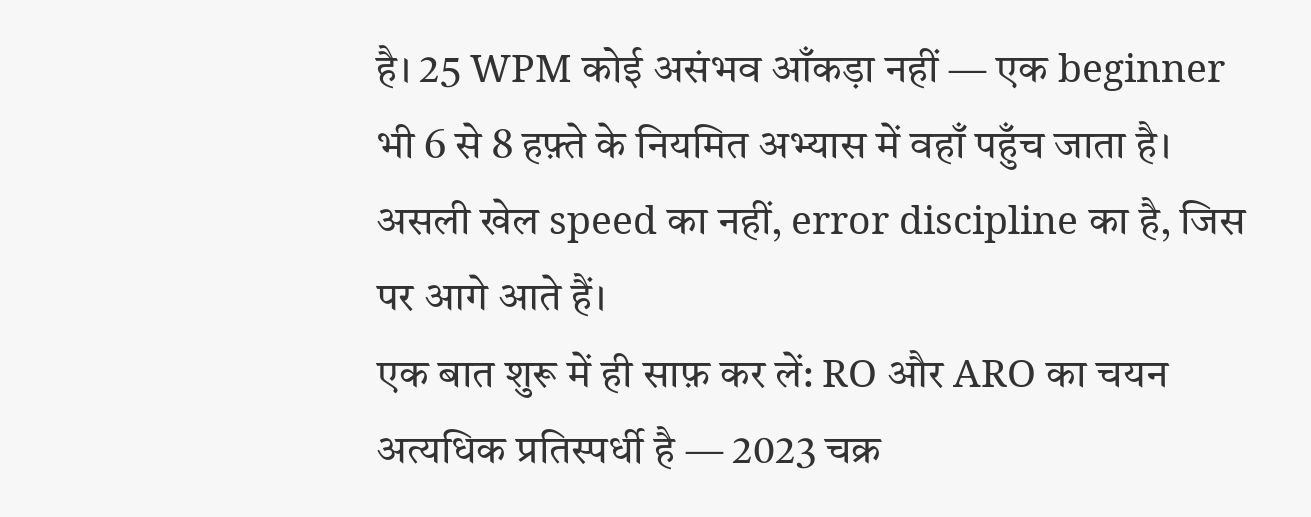है। 25 WPM कोई असंभव आँकड़ा नहीं — एक beginner भी 6 से 8 हफ़्ते के नियमित अभ्यास में वहाँ पहुँच जाता है। असली खेल speed का नहीं, error discipline का है, जिस पर आगे आते हैं।
एक बात शुरू में ही साफ़ कर लें: RO और ARO का चयन अत्यधिक प्रतिस्पर्धी है — 2023 चक्र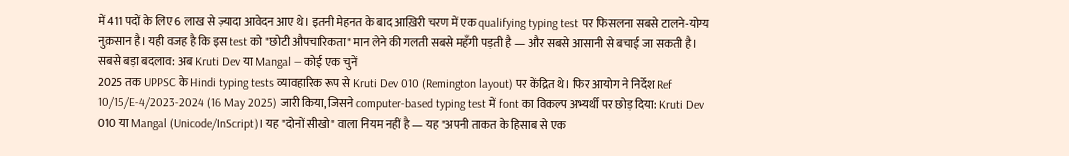में 411 पदों के लिए 6 लाख से ज़्यादा आवेदन आए थे। इतनी मेहनत के बाद आख़िरी चरण में एक qualifying typing test पर फिसलना सबसे टालने-योग्य नुक़सान है। यही वजह है कि इस test को "छोटी औपचारिकता" मान लेने की गलती सबसे महँगी पड़ती है — और सबसे आसानी से बचाई जा सकती है।
सबसे बड़ा बदलाव: अब Kruti Dev या Mangal — कोई एक चुनें
2025 तक UPPSC के Hindi typing tests व्यावहारिक रूप से Kruti Dev 010 (Remington layout) पर केंद्रित थे। फिर आयोग ने निर्देश Ref 10/15/E-4/2023-2024 (16 May 2025) जारी किया, जिसने computer-based typing test में font का विकल्प अभ्यर्थी पर छोड़ दिया: Kruti Dev 010 या Mangal (Unicode/InScript)। यह "दोनों सीखो" वाला नियम नहीं है — यह "अपनी ताकत के हिसाब से एक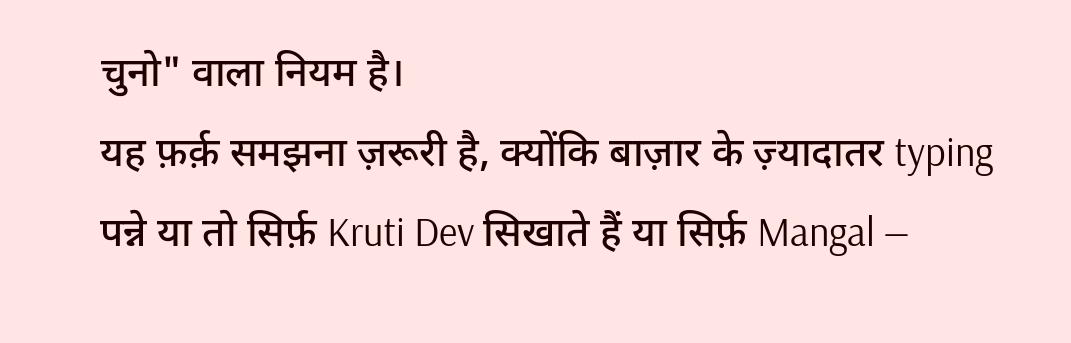चुनो" वाला नियम है।
यह फ़र्क़ समझना ज़रूरी है, क्योंकि बाज़ार के ज़्यादातर typing पन्ने या तो सिर्फ़ Kruti Dev सिखाते हैं या सिर्फ़ Mangal —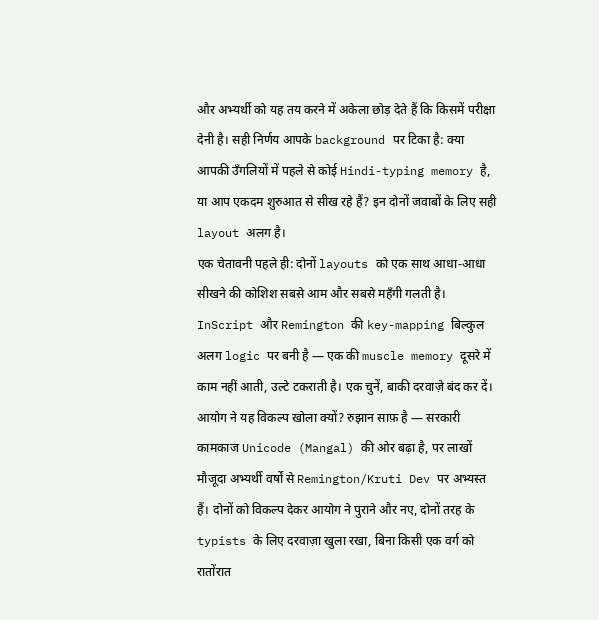और अभ्यर्थी को यह तय करने में अकेला छोड़ देते हैं कि किसमें परीक्षा देनी है। सही निर्णय आपके background पर टिका है: क्या आपकी उँगलियों में पहले से कोई Hindi-typing memory है, या आप एकदम शुरुआत से सीख रहे हैं? इन दोनों जवाबों के लिए सही layout अलग है।
एक चेतावनी पहले ही: दोनों layouts को एक साथ आधा-आधा सीखने की कोशिश सबसे आम और सबसे महँगी गलती है। InScript और Remington की key-mapping बिल्कुल अलग logic पर बनी है — एक की muscle memory दूसरे में काम नहीं आती, उल्टे टकराती है। एक चुनें, बाकी दरवाज़े बंद कर दें।
आयोग ने यह विकल्प खोला क्यों? रुझान साफ़ है — सरकारी कामकाज Unicode (Mangal) की ओर बढ़ा है, पर लाखों मौजूदा अभ्यर्थी वर्षों से Remington/Kruti Dev पर अभ्यस्त हैं। दोनों को विकल्प देकर आयोग ने पुराने और नए, दोनों तरह के typists के लिए दरवाज़ा खुला रखा, बिना किसी एक वर्ग को रातोंरात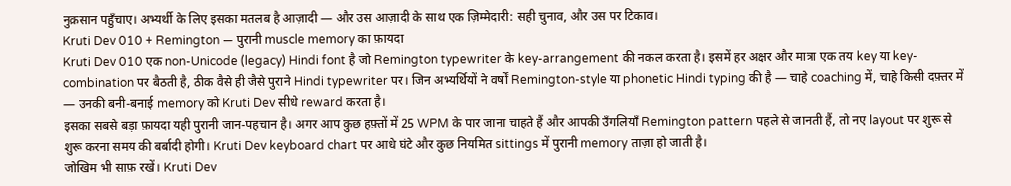नुक़सान पहुँचाए। अभ्यर्थी के लिए इसका मतलब है आज़ादी — और उस आज़ादी के साथ एक ज़िम्मेदारी: सही चुनाव, और उस पर टिकाव।
Kruti Dev 010 + Remington — पुरानी muscle memory का फ़ायदा
Kruti Dev 010 एक non-Unicode (legacy) Hindi font है जो Remington typewriter के key-arrangement की नकल करता है। इसमें हर अक्षर और मात्रा एक तय key या key-combination पर बैठती है, ठीक वैसे ही जैसे पुराने Hindi typewriter पर। जिन अभ्यर्थियों ने वर्षों Remington-style या phonetic Hindi typing की है — चाहे coaching में, चाहे किसी दफ़्तर में — उनकी बनी-बनाई memory को Kruti Dev सीधे reward करता है।
इसका सबसे बड़ा फ़ायदा यही पुरानी जान-पहचान है। अगर आप कुछ हफ़्तों में 25 WPM के पार जाना चाहते हैं और आपकी उँगलियाँ Remington pattern पहले से जानती हैं, तो नए layout पर शुरू से शुरू करना समय की बर्बादी होगी। Kruti Dev keyboard chart पर आधे घंटे और कुछ नियमित sittings में पुरानी memory ताज़ा हो जाती है।
जोखिम भी साफ़ रखें। Kruti Dev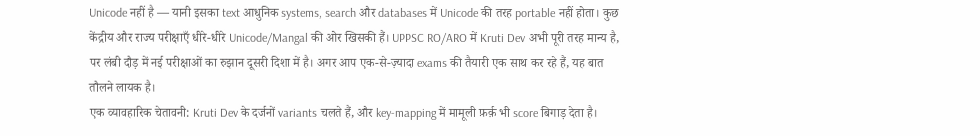Unicode नहीं है — यानी इसका text आधुनिक systems, search और databases में Unicode की तरह portable नहीं होता। कुछ केंद्रीय और राज्य परीक्षाएँ धीरे-धीरे Unicode/Mangal की ओर खिसकी हैं। UPPSC RO/ARO में Kruti Dev अभी पूरी तरह मान्य है, पर लंबी दौड़ में नई परीक्षाओं का रुझान दूसरी दिशा में है। अगर आप एक-से-ज़्यादा exams की तैयारी एक साथ कर रहे हैं, यह बात तौलने लायक है।
एक व्यावहारिक चेतावनी: Kruti Dev के दर्जनों variants चलते हैं, और key-mapping में मामूली फ़र्क़ भी score बिगाड़ देता है।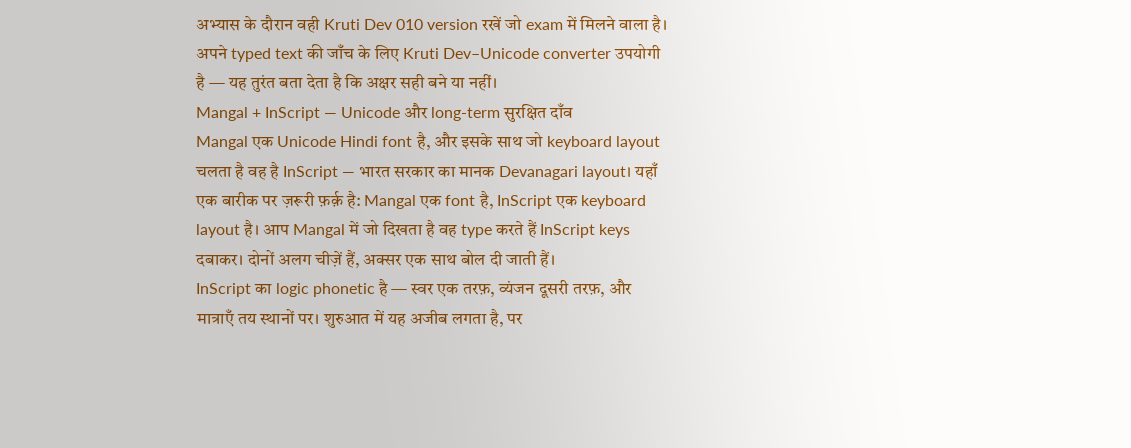अभ्यास के दौरान वही Kruti Dev 010 version रखें जो exam में मिलने वाला है। अपने typed text की जाँच के लिए Kruti Dev–Unicode converter उपयोगी है — यह तुरंत बता देता है कि अक्षर सही बने या नहीं।
Mangal + InScript — Unicode और long-term सुरक्षित दाँव
Mangal एक Unicode Hindi font है, और इसके साथ जो keyboard layout चलता है वह है InScript — भारत सरकार का मानक Devanagari layout। यहाँ एक बारीक पर ज़रूरी फ़र्क़ है: Mangal एक font है, InScript एक keyboard layout है। आप Mangal में जो दिखता है वह type करते हैं InScript keys दबाकर। दोनों अलग चीज़ें हैं, अक्सर एक साथ बोल दी जाती हैं।
InScript का logic phonetic है — स्वर एक तरफ़, व्यंजन दूसरी तरफ़, और मात्राएँ तय स्थानों पर। शुरुआत में यह अजीब लगता है, पर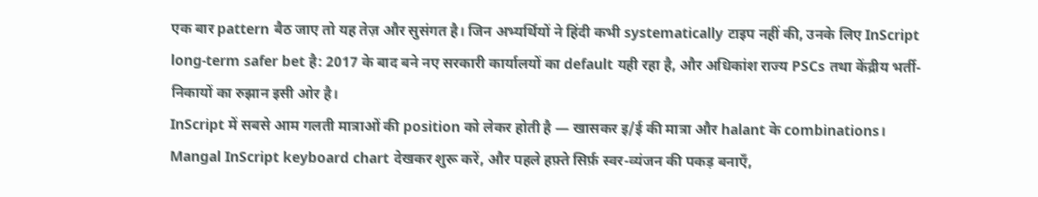एक बार pattern बैठ जाए तो यह तेज़ और सुसंगत है। जिन अभ्यर्थियों ने हिंदी कभी systematically टाइप नहीं की, उनके लिए InScript long-term safer bet है: 2017 के बाद बने नए सरकारी कार्यालयों का default यही रहा है, और अधिकांश राज्य PSCs तथा केंद्रीय भर्ती-निकायों का रुझान इसी ओर है।
InScript में सबसे आम गलती मात्राओं की position को लेकर होती है — खासकर इ/ई की मात्रा और halant के combinations। Mangal InScript keyboard chart देखकर शुरू करें, और पहले हफ़्ते सिर्फ़ स्वर-व्यंजन की पकड़ बनाएँ,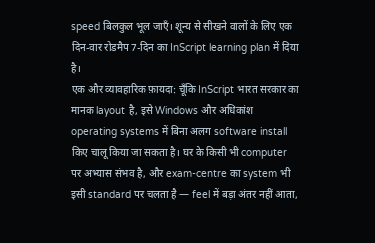speed बिलकुल भूल जाएँ। शून्य से सीखने वालों के लिए एक दिन-वार रोडमैप 7-दिन का InScript learning plan में दिया है।
एक और व्यावहारिक फ़ायदा: चूँकि InScript भारत सरकार का मानक layout है, इसे Windows और अधिकांश operating systems में बिना अलग software install किए चालू किया जा सकता है। घर के किसी भी computer पर अभ्यास संभव है, और exam-centre का system भी इसी standard पर चलता है — feel में बड़ा अंतर नहीं आता,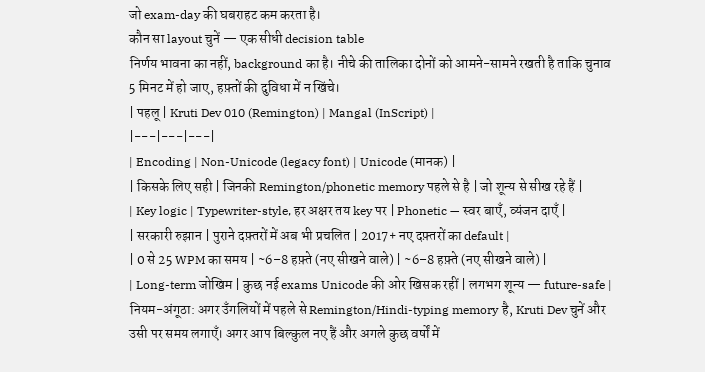जो exam-day की घबराहट कम करता है।
कौन सा layout चुनें — एक सीधी decision table
निर्णय भावना का नहीं, background का है। नीचे की तालिका दोनों को आमने-सामने रखती है ताकि चुनाव 5 मिनट में हो जाए, हफ़्तों की दुविधा में न खिंचे।
| पहलू | Kruti Dev 010 (Remington) | Mangal (InScript) |
|---|---|---|
| Encoding | Non-Unicode (legacy font) | Unicode (मानक) |
| किसके लिए सही | जिनकी Remington/phonetic memory पहले से है | जो शून्य से सीख रहे हैं |
| Key logic | Typewriter-style, हर अक्षर तय key पर | Phonetic — स्वर बाएँ, व्यंजन दाएँ |
| सरकारी रुझान | पुराने दफ़्तरों में अब भी प्रचलित | 2017+ नए दफ़्तरों का default |
| 0 से 25 WPM का समय | ~6–8 हफ़्ते (नए सीखने वाले) | ~6–8 हफ़्ते (नए सीखने वाले) |
| Long-term जोखिम | कुछ नई exams Unicode की ओर खिसक रहीं | लगभग शून्य — future-safe |
नियम-अंगूठा: अगर उँगलियों में पहले से Remington/Hindi-typing memory है, Kruti Dev चुनें और उसी पर समय लगाएँ। अगर आप बिल्कुल नए हैं और अगले कुछ वर्षों में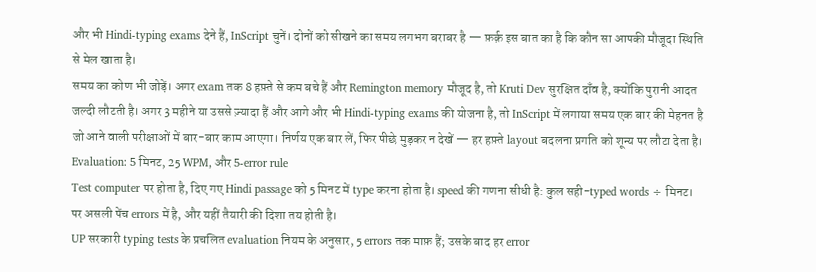और भी Hindi-typing exams देने हैं, InScript चुनें। दोनों को सीखने का समय लगभग बराबर है — फ़र्क़ इस बात का है कि कौन सा आपकी मौजूदा स्थिति से मेल खाता है।
समय का कोण भी जोड़ें। अगर exam तक 8 हफ़्ते से कम बचे हैं और Remington memory मौजूद है, तो Kruti Dev सुरक्षित दाँव है, क्योंकि पुरानी आदत जल्दी लौटती है। अगर 3 महीने या उससे ज़्यादा हैं और आगे और भी Hindi-typing exams की योजना है, तो InScript में लगाया समय एक बार की मेहनत है जो आने वाली परीक्षाओं में बार-बार काम आएगा। निर्णय एक बार लें, फिर पीछे मुड़कर न देखें — हर हफ़्ते layout बदलना प्रगति को शून्य पर लौटा देता है।
Evaluation: 5 मिनट, 25 WPM, और 5-error rule
Test computer पर होता है, दिए गए Hindi passage को 5 मिनट में type करना होता है। speed की गणना सीधी है: कुल सही-typed words ÷ मिनट। पर असली पेंच errors में है, और यहीं तैयारी की दिशा तय होती है।
UP सरकारी typing tests के प्रचलित evaluation नियम के अनुसार, 5 errors तक माफ़ हैं; उसके बाद हर error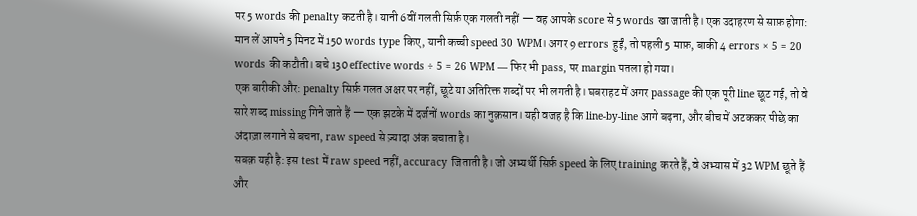पर 5 words की penalty कटती है। यानी 6वीं गलती सिर्फ़ एक गलती नहीं — वह आपके score से 5 words खा जाती है। एक उदाहरण से साफ़ होगा: मान लें आपने 5 मिनट में 150 words type किए, यानी कच्ची speed 30 WPM। अगर 9 errors हुईं, तो पहली 5 माफ़, बाकी 4 errors × 5 = 20 words की कटौती। बचे 130 effective words ÷ 5 = 26 WPM — फिर भी pass, पर margin पतला हो गया।
एक बारीकी और: penalty सिर्फ़ गलत अक्षर पर नहीं, छूटे या अतिरिक्त शब्दों पर भी लगती है। घबराहट में अगर passage की एक पूरी line छूट गई, तो वे सारे शब्द missing गिने जाते हैं — एक झटके में दर्जनों words का नुक़सान। यही वजह है कि line-by-line आगे बढ़ना, और बीच में अटककर पीछे का अंदाज़ा लगाने से बचना, raw speed से ज़्यादा अंक बचाता है।
सबक़ यही है: इस test में raw speed नहीं, accuracy जिताती है। जो अभ्यर्थी सिर्फ़ speed के लिए training करते हैं, वे अभ्यास में 32 WPM छूते हैं और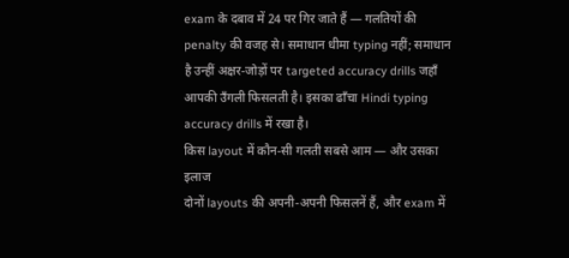exam के दबाव में 24 पर गिर जाते हैं — गलतियों की penalty की वजह से। समाधान धीमा typing नहीं; समाधान है उन्हीं अक्षर-जोड़ों पर targeted accuracy drills जहाँ आपकी उँगली फिसलती है। इसका ढाँचा Hindi typing accuracy drills में रखा है।
किस layout में कौन-सी गलती सबसे आम — और उसका इलाज
दोनों layouts की अपनी-अपनी फिसलनें हैं, और exam में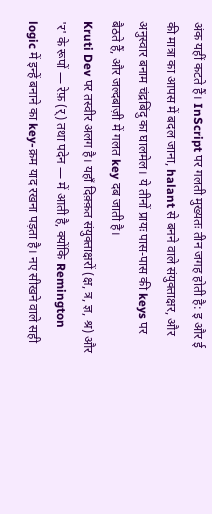अंक यहीं कटते हैं। InScript पर गलती मुख्यतः तीन जगह होती है: इ और ई की मात्रा का आपस में बदल जाना, halant से बनने वाले संयुक्ताक्षर, और अनुस्वार बनाम चंद्रबिंदु का घालमेल। ये तीनों प्रायः पास-पास की keys पर बैठते हैं, और जल्दबाज़ी में गलत key दब जाती है।
Kruti Dev पर तस्वीर अलग है। यहाँ दिक़्क़त संयुक्ताक्षरों (क्ष, त्र, ज्ञ, श्र) और 'र' के रूपों — रेफ़ (र्) तथा पदेन — में आती है, क्योंकि Remington logic में इन्हें बनाने का key-क्रम याद रखना पड़ता है। नए सीखने वाले सही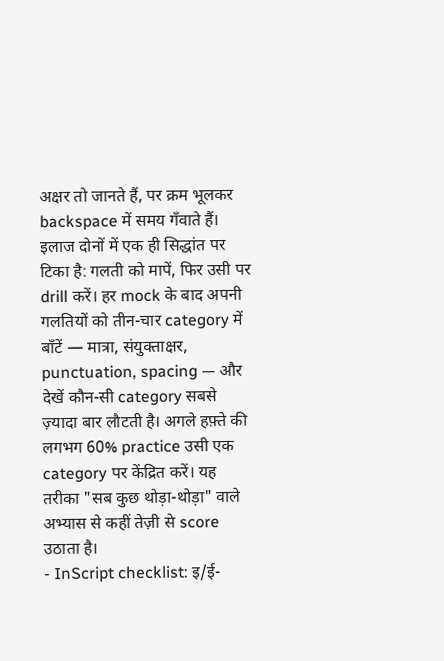अक्षर तो जानते हैं, पर क्रम भूलकर backspace में समय गँवाते हैं।
इलाज दोनों में एक ही सिद्धांत पर टिका है: गलती को मापें, फिर उसी पर drill करें। हर mock के बाद अपनी गलतियों को तीन-चार category में बाँटें — मात्रा, संयुक्ताक्षर, punctuation, spacing — और देखें कौन-सी category सबसे ज़्यादा बार लौटती है। अगले हफ़्ते की लगभग 60% practice उसी एक category पर केंद्रित करें। यह तरीका "सब कुछ थोड़ा-थोड़ा" वाले अभ्यास से कहीं तेज़ी से score उठाता है।
- InScript checklist: इ/ई-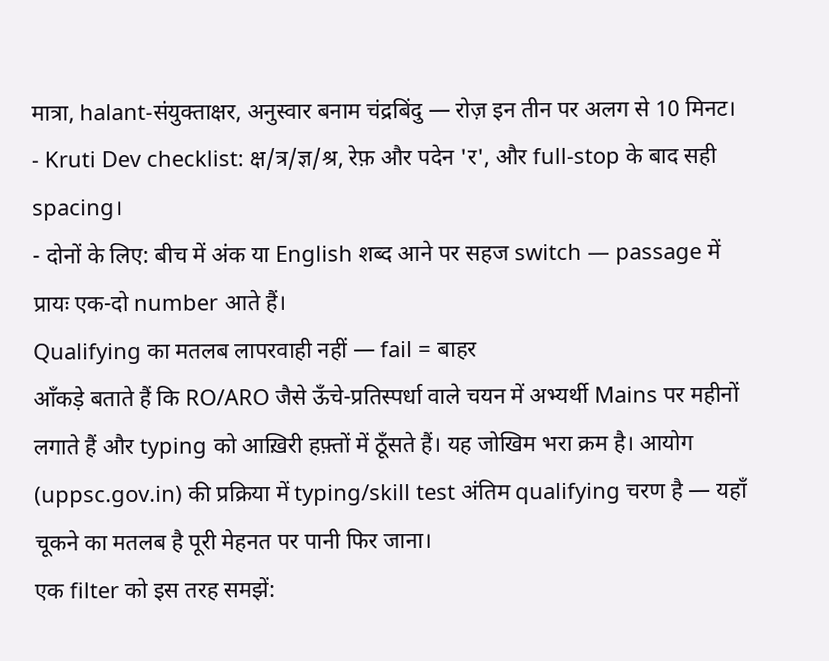मात्रा, halant-संयुक्ताक्षर, अनुस्वार बनाम चंद्रबिंदु — रोज़ इन तीन पर अलग से 10 मिनट।
- Kruti Dev checklist: क्ष/त्र/ज्ञ/श्र, रेफ़ और पदेन 'र', और full-stop के बाद सही spacing।
- दोनों के लिए: बीच में अंक या English शब्द आने पर सहज switch — passage में प्रायः एक-दो number आते हैं।
Qualifying का मतलब लापरवाही नहीं — fail = बाहर
आँकड़े बताते हैं कि RO/ARO जैसे ऊँचे-प्रतिस्पर्धा वाले चयन में अभ्यर्थी Mains पर महीनों लगाते हैं और typing को आख़िरी हफ़्तों में ठूँसते हैं। यह जोखिम भरा क्रम है। आयोग (uppsc.gov.in) की प्रक्रिया में typing/skill test अंतिम qualifying चरण है — यहाँ चूकने का मतलब है पूरी मेहनत पर पानी फिर जाना।
एक filter को इस तरह समझें: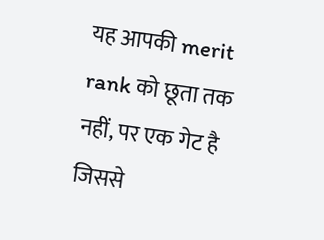यह आपकी merit rank को छूता तक नहीं, पर एक गेट है जिससे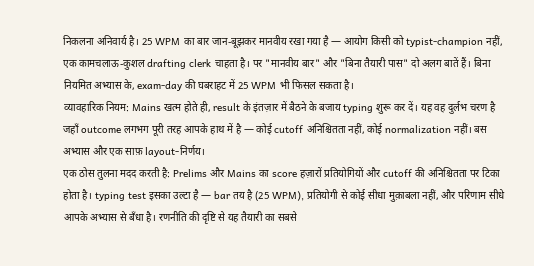निकलना अनिवार्य है। 25 WPM का बार जान-बूझकर मानवीय रखा गया है — आयोग किसी को typist-champion नहीं, एक कामचलाऊ-कुशल drafting clerk चाहता है। पर "मानवीय बार" और "बिना तैयारी पास" दो अलग बातें हैं। बिना नियमित अभ्यास के, exam-day की घबराहट में 25 WPM भी फिसल सकता है।
व्यावहारिक नियम: Mains खत्म होते ही, result के इंतज़ार में बैठने के बजाय typing शुरू कर दें। यह वह दुर्लभ चरण है जहाँ outcome लगभग पूरी तरह आपके हाथ में है — कोई cutoff अनिश्चितता नहीं, कोई normalization नहीं। बस अभ्यास और एक साफ़ layout-निर्णय।
एक ठोस तुलना मदद करती है: Prelims और Mains का score हज़ारों प्रतियोगियों और cutoff की अनिश्चितता पर टिका होता है। typing test इसका उल्टा है — bar तय है (25 WPM), प्रतियोगी से कोई सीधा मुक़ाबला नहीं, और परिणाम सीधे आपके अभ्यास से बँधा है। रणनीति की दृष्टि से यह तैयारी का सबसे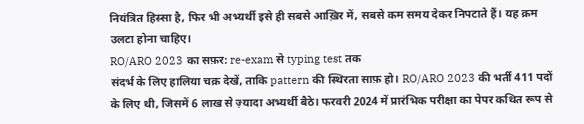नियंत्रित हिस्सा है, फिर भी अभ्यर्थी इसे ही सबसे आख़िर में, सबसे कम समय देकर निपटाते हैं। यह क्रम उलटा होना चाहिए।
RO/ARO 2023 का सफ़र: re-exam से typing test तक
संदर्भ के लिए हालिया चक्र देखें, ताकि pattern की स्थिरता साफ़ हो। RO/ARO 2023 की भर्ती 411 पदों के लिए थी, जिसमें 6 लाख से ज़्यादा अभ्यर्थी बैठे। फरवरी 2024 में प्रारंभिक परीक्षा का पेपर कथित रूप से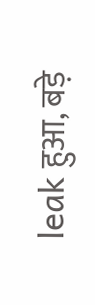leak हुआ, बड़े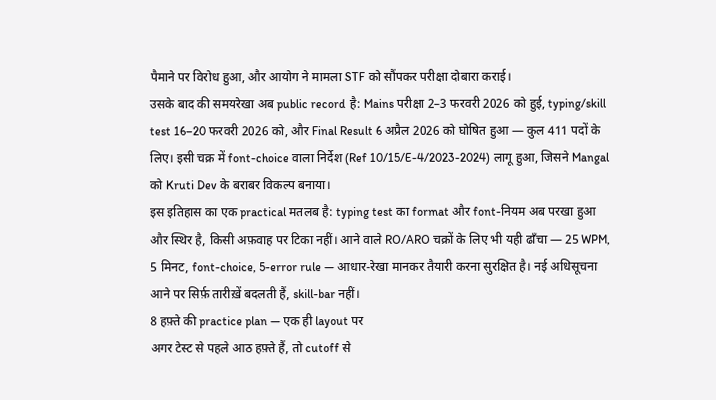पैमाने पर विरोध हुआ, और आयोग ने मामला STF को सौंपकर परीक्षा दोबारा कराई।
उसके बाद की समयरेखा अब public record है: Mains परीक्षा 2–3 फरवरी 2026 को हुई, typing/skill test 16–20 फरवरी 2026 को, और Final Result 6 अप्रैल 2026 को घोषित हुआ — कुल 411 पदों के लिए। इसी चक्र में font-choice वाला निर्देश (Ref 10/15/E-4/2023-2024) लागू हुआ, जिसने Mangal को Kruti Dev के बराबर विकल्प बनाया।
इस इतिहास का एक practical मतलब है: typing test का format और font-नियम अब परखा हुआ और स्थिर है, किसी अफ़वाह पर टिका नहीं। आने वाले RO/ARO चक्रों के लिए भी यही ढाँचा — 25 WPM, 5 मिनट, font-choice, 5-error rule — आधार-रेखा मानकर तैयारी करना सुरक्षित है। नई अधिसूचना आने पर सिर्फ़ तारीख़ें बदलती हैं, skill-bar नहीं।
8 हफ़्ते की practice plan — एक ही layout पर
अगर टेस्ट से पहले आठ हफ़्ते हैं, तो cutoff से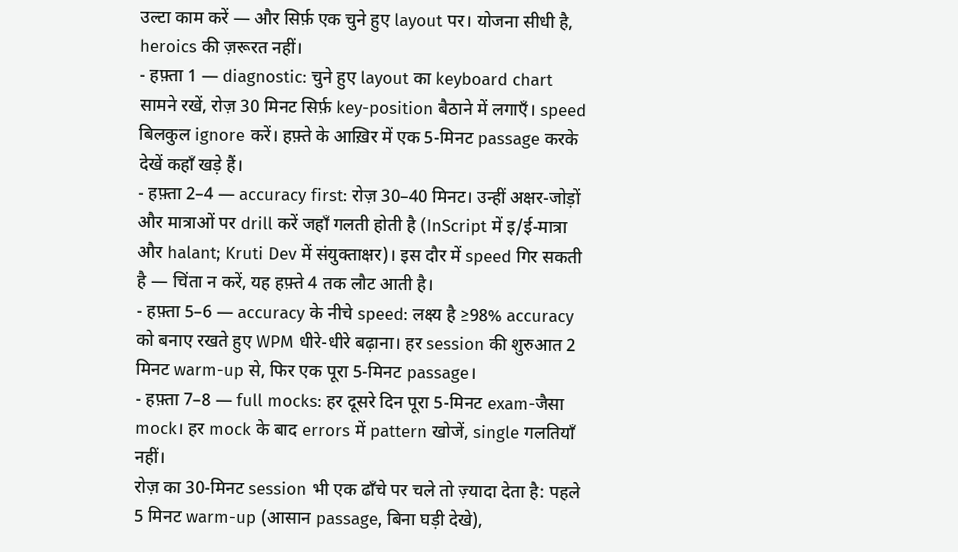उल्टा काम करें — और सिर्फ़ एक चुने हुए layout पर। योजना सीधी है, heroics की ज़रूरत नहीं।
- हफ़्ता 1 — diagnostic: चुने हुए layout का keyboard chart सामने रखें, रोज़ 30 मिनट सिर्फ़ key-position बैठाने में लगाएँ। speed बिलकुल ignore करें। हफ़्ते के आख़िर में एक 5-मिनट passage करके देखें कहाँ खड़े हैं।
- हफ़्ता 2–4 — accuracy first: रोज़ 30–40 मिनट। उन्हीं अक्षर-जोड़ों और मात्राओं पर drill करें जहाँ गलती होती है (InScript में इ/ई-मात्रा और halant; Kruti Dev में संयुक्ताक्षर)। इस दौर में speed गिर सकती है — चिंता न करें, यह हफ़्ते 4 तक लौट आती है।
- हफ़्ता 5–6 — accuracy के नीचे speed: लक्ष्य है ≥98% accuracy को बनाए रखते हुए WPM धीरे-धीरे बढ़ाना। हर session की शुरुआत 2 मिनट warm-up से, फिर एक पूरा 5-मिनट passage।
- हफ़्ता 7–8 — full mocks: हर दूसरे दिन पूरा 5-मिनट exam-जैसा mock। हर mock के बाद errors में pattern खोजें, single गलतियाँ नहीं।
रोज़ का 30-मिनट session भी एक ढाँचे पर चले तो ज़्यादा देता है: पहले 5 मिनट warm-up (आसान passage, बिना घड़ी देखे),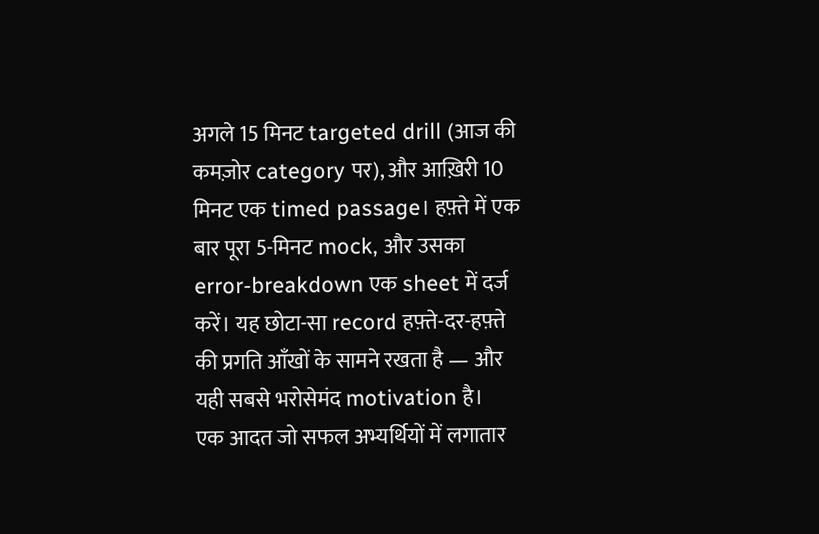अगले 15 मिनट targeted drill (आज की कमज़ोर category पर), और आख़िरी 10 मिनट एक timed passage। हफ़्ते में एक बार पूरा 5-मिनट mock, और उसका error-breakdown एक sheet में दर्ज करें। यह छोटा-सा record हफ़्ते-दर-हफ़्ते की प्रगति आँखों के सामने रखता है — और यही सबसे भरोसेमंद motivation है।
एक आदत जो सफल अभ्यर्थियों में लगातार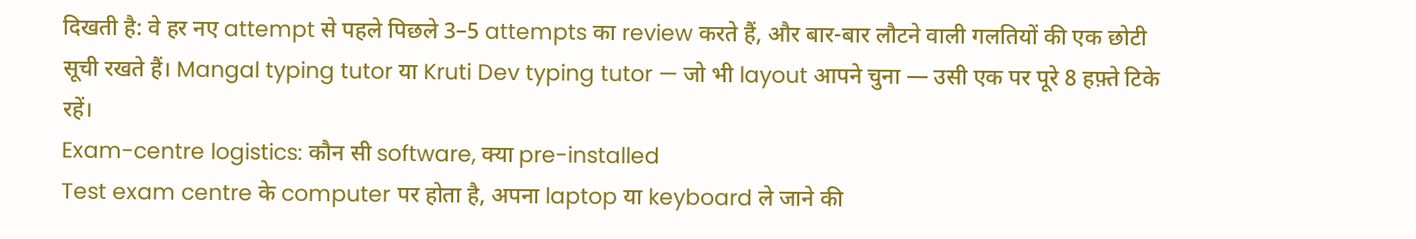दिखती है: वे हर नए attempt से पहले पिछले 3–5 attempts का review करते हैं, और बार-बार लौटने वाली गलतियों की एक छोटी सूची रखते हैं। Mangal typing tutor या Kruti Dev typing tutor — जो भी layout आपने चुना — उसी एक पर पूरे 8 हफ़्ते टिके रहें।
Exam-centre logistics: कौन सी software, क्या pre-installed
Test exam centre के computer पर होता है, अपना laptop या keyboard ले जाने की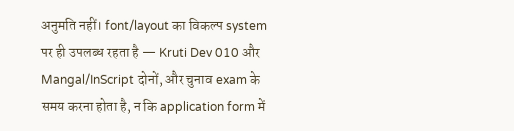अनुमति नहीं। font/layout का विकल्प system पर ही उपलब्ध रहता है — Kruti Dev 010 और Mangal/InScript दोनों, और चुनाव exam के समय करना होता है, न कि application form में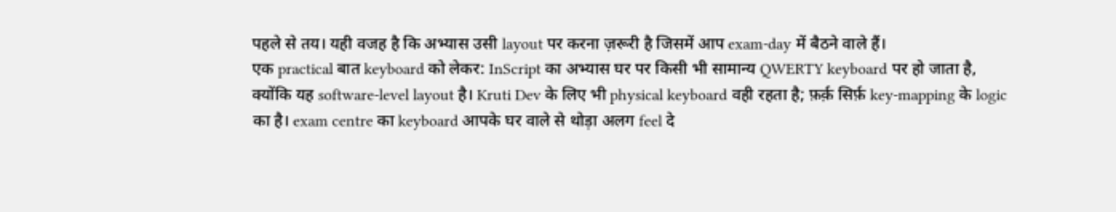पहले से तय। यही वजह है कि अभ्यास उसी layout पर करना ज़रूरी है जिसमें आप exam-day में बैठने वाले हैं।
एक practical बात keyboard को लेकर: InScript का अभ्यास घर पर किसी भी सामान्य QWERTY keyboard पर हो जाता है, क्योंकि यह software-level layout है। Kruti Dev के लिए भी physical keyboard वही रहता है; फ़र्क़ सिर्फ़ key-mapping के logic का है। exam centre का keyboard आपके घर वाले से थोड़ा अलग feel दे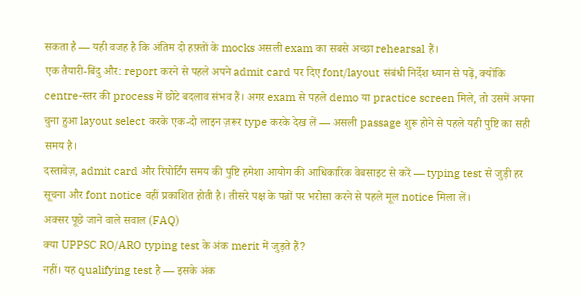सकता है — यही वजह है कि अंतिम दो हफ़्तों के mocks असली exam का सबसे अच्छा rehearsal हैं।
एक तैयारी-बिंदु और: report करने से पहले अपने admit card पर दिए font/layout संबंधी निर्देश ध्यान से पढ़ें, क्योंकि centre-स्तर की process में छोटे बदलाव संभव हैं। अगर exam से पहले demo या practice screen मिले, तो उसमें अपना चुना हुआ layout select करके एक-दो लाइन ज़रूर type करके देख लें — असली passage शुरू होने से पहले यही पुष्टि का सही समय है।
दस्तावेज़, admit card और रिपोर्टिंग समय की पुष्टि हमेशा आयोग की आधिकारिक वेबसाइट से करें — typing test से जुड़ी हर सूचना और font notice वहीं प्रकाशित होती है। तीसरे पक्ष के पन्नों पर भरोसा करने से पहले मूल notice मिला लें।
अक्सर पूछे जाने वाले सवाल (FAQ)
क्या UPPSC RO/ARO typing test के अंक merit में जुड़ते हैं?
नहीं। यह qualifying test है — इसके अंक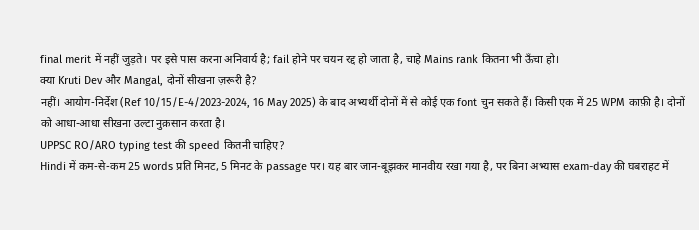final merit में नहीं जुड़ते। पर इसे पास करना अनिवार्य है; fail होने पर चयन रद्द हो जाता है, चाहे Mains rank कितना भी ऊँचा हो।
क्या Kruti Dev और Mangal, दोनों सीखना ज़रूरी है?
नहीं। आयोग-निर्देश (Ref 10/15/E-4/2023-2024, 16 May 2025) के बाद अभ्यर्थी दोनों में से कोई एक font चुन सकते हैं। किसी एक में 25 WPM काफ़ी है। दोनों को आधा-आधा सीखना उल्टा नुक़सान करता है।
UPPSC RO/ARO typing test की speed कितनी चाहिए?
Hindi में कम-से-कम 25 words प्रति मिनट, 5 मिनट के passage पर। यह बार जान-बूझकर मानवीय रखा गया है, पर बिना अभ्यास exam-day की घबराहट में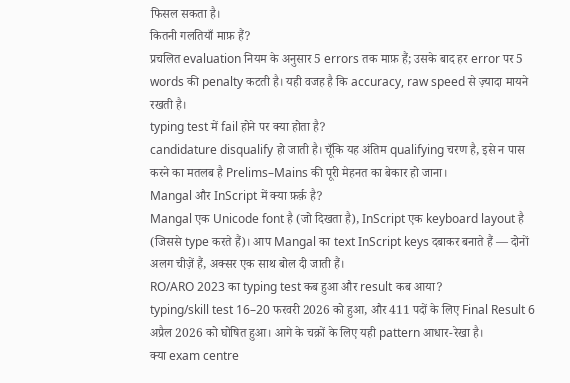फिसल सकता है।
कितनी गलतियाँ माफ़ हैं?
प्रचलित evaluation नियम के अनुसार 5 errors तक माफ़ हैं; उसके बाद हर error पर 5 words की penalty कटती है। यही वजह है कि accuracy, raw speed से ज़्यादा मायने रखती है।
typing test में fail होने पर क्या होता है?
candidature disqualify हो जाती है। चूँकि यह अंतिम qualifying चरण है, इसे न पास करने का मतलब है Prelims–Mains की पूरी मेहनत का बेकार हो जाना।
Mangal और InScript में क्या फ़र्क़ है?
Mangal एक Unicode font है (जो दिखता है), InScript एक keyboard layout है (जिससे type करते हैं)। आप Mangal का text InScript keys दबाकर बनाते हैं — दोनों अलग चीज़ें हैं, अक्सर एक साथ बोल दी जाती हैं।
RO/ARO 2023 का typing test कब हुआ और result कब आया?
typing/skill test 16–20 फरवरी 2026 को हुआ, और 411 पदों के लिए Final Result 6 अप्रैल 2026 को घोषित हुआ। आगे के चक्रों के लिए यही pattern आधार-रेखा है।
क्या exam centre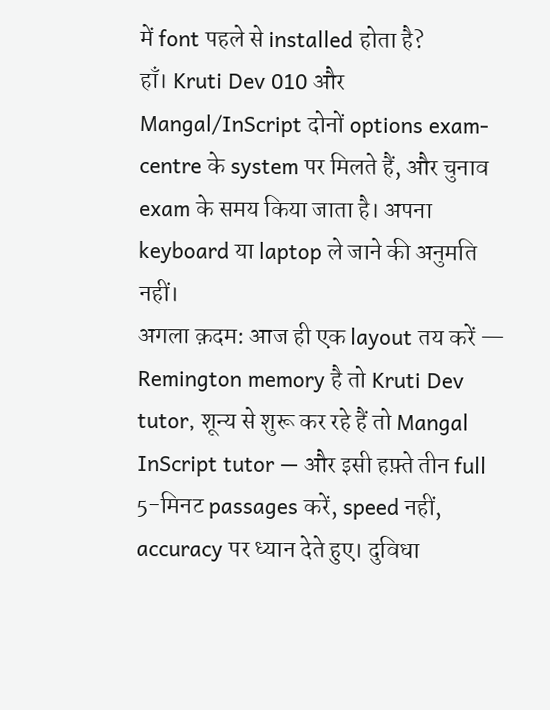में font पहले से installed होता है?
हाँ। Kruti Dev 010 और Mangal/InScript दोनों options exam-centre के system पर मिलते हैं, और चुनाव exam के समय किया जाता है। अपना keyboard या laptop ले जाने की अनुमति नहीं।
अगला क़दम: आज ही एक layout तय करें — Remington memory है तो Kruti Dev tutor, शून्य से शुरू कर रहे हैं तो Mangal InScript tutor — और इसी हफ़्ते तीन full 5-मिनट passages करें, speed नहीं, accuracy पर ध्यान देते हुए। दुविधा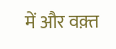में और वक़्त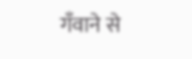गँवाने से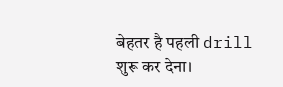बेहतर है पहली drill शुरू कर देना।